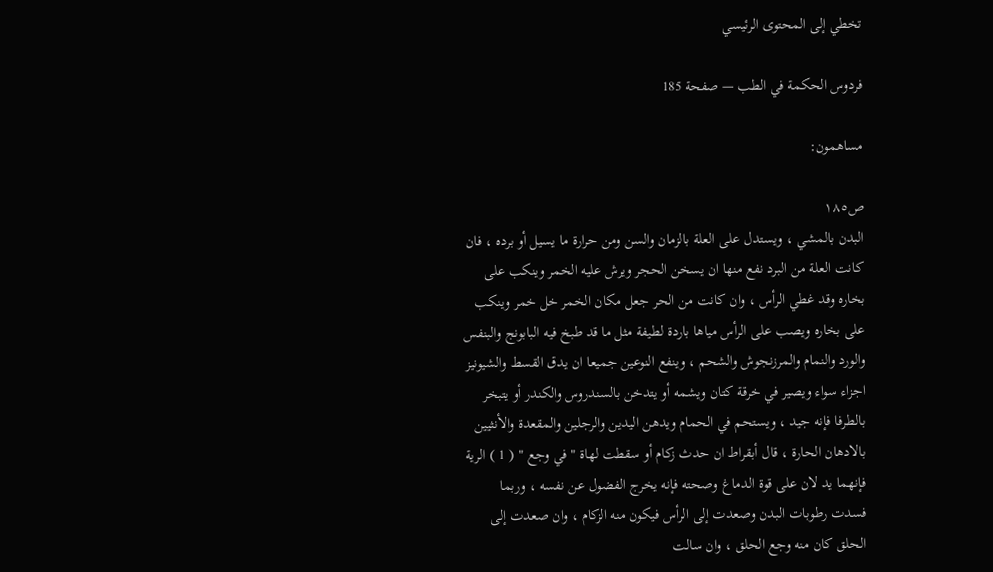تخطي إلى المحتوى الرئيسي

فردوس الحكمة في الطب — صفحة 185

مساهمون:

ص١٨٥
البدن بالمشي ، ويستدل على العلة بالزمان والسن ومن حرارة ما يسيل أو برده ، فان كانت العلة من البرد نفع منها ان يسخن الحجر ويرش عليه الخمر وينكب على بخاره وقد غطي الرأس ، وان كانت من الحر جعل مكان الخمر خل خمر وينكب على بخاره ويصب على الرأس مياها باردة لطيفة مثل ما قد طبخ فيه البابونج والبنفس والورد والنمام والمرزنجوش والشحم ، وينفع النوعين جميعا ان يدق القسط والشيونيز اجزاء سواء ويصير في خرقة كتان ويشمه أو يتدخن بالسندروس والكندر أو يتبخر بالطرفا فإنه جيد ، ويستحم في الحمام ويدهن اليدين والرجلين والمقعدة والأنثيين بالادهان الحارة ، قال أبقراط ان حدث زكام أو سقطت لهاة " في وجع " ( 1 ) الرية فإنهما يد لان على قوة الدماغ وصحته فإنه يخرج الفضول عن نفسه ، وربما فسدت رطوبات البدن وصعدت إلى الرأس فيكون منه الزكام ، وان صعدت إلى الحلق كان منه وجع الحلق ، وان سالت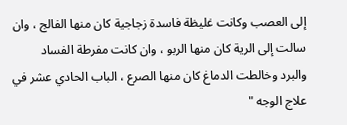إلى العصب وكانت غليظة فاسدة زجاجية كان منها الفالج ، وان سالت إلى الرية كان منها الربو ، وان كانت مفرطة الفساد والبرد وخالطت الدماغ كان منها الصرع ، الباب الحادي عشر في علاج الوجه "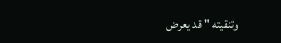وتنقيته " قد يعرض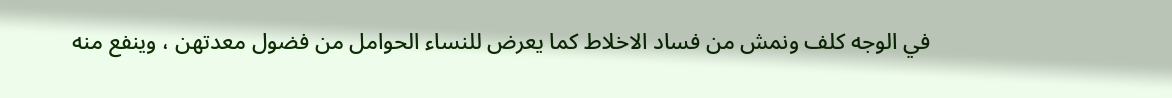في الوجه كلف ونمش من فساد الاخلاط كما يعرض للنساء الحوامل من فضول معدتهن ، وينفع منه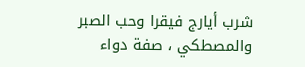شرب أيارج فيقرا وحب الصبر والمصطكي ، صفة دواء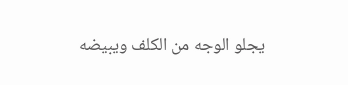يجلو الوجه من الكلف ويبيضه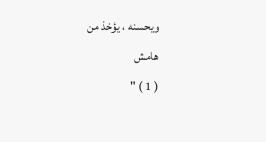ويحسنه ، يؤخذ من
هامش
( 1 ) "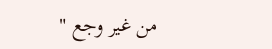من غير وجع "